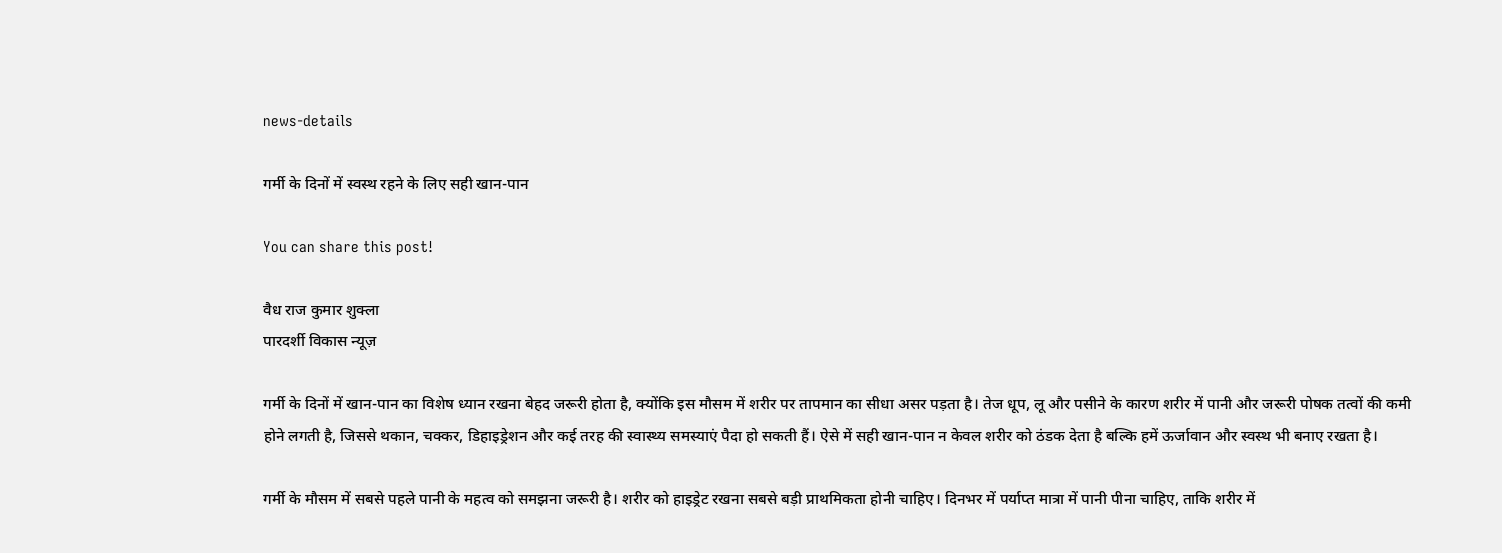news-details

गर्मी के दिनों में स्वस्थ रहने के लिए सही खान-पान

You can share this post!

वैध राज कुमार शुक्ला
पारदर्शी विकास न्यूज़

गर्मी के दिनों में खान-पान का विशेष ध्यान रखना बेहद जरूरी होता है, क्योंकि इस मौसम में शरीर पर तापमान का सीधा असर पड़ता है। तेज धूप, लू और पसीने के कारण शरीर में पानी और जरूरी पोषक तत्वों की कमी होने लगती है, जिससे थकान, चक्कर, डिहाइड्रेशन और कई तरह की स्वास्थ्य समस्याएं पैदा हो सकती हैं। ऐसे में सही खान-पान न केवल शरीर को ठंडक देता है बल्कि हमें ऊर्जावान और स्वस्थ भी बनाए रखता है।

गर्मी के मौसम में सबसे पहले पानी के महत्व को समझना जरूरी है। शरीर को हाइड्रेट रखना सबसे बड़ी प्राथमिकता होनी चाहिए। दिनभर में पर्याप्त मात्रा में पानी पीना चाहिए, ताकि शरीर में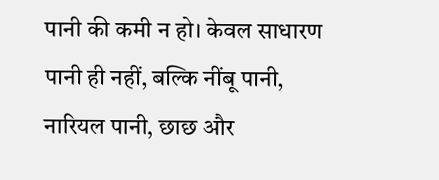पानी की कमी न हो। केवल साधारण पानी ही नहीं, बल्कि नींबू पानी, नारियल पानी, छाछ और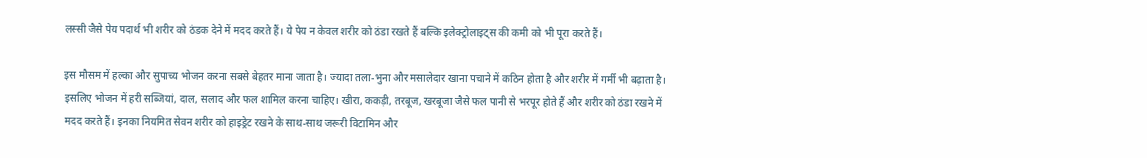लस्सी जैसे पेय पदार्थ भी शरीर को ठंडक देने में मदद करते हैं। ये पेय न केवल शरीर को ठंडा रखते हैं बल्कि इलेक्ट्रोलाइट्स की कमी को भी पूरा करते हैं।

इस मौसम में हल्का और सुपाच्य भोजन करना सबसे बेहतर माना जाता है। ज्यादा तला-भुना और मसालेदार खाना पचाने में कठिन होता है और शरीर में गर्मी भी बढ़ाता है। इसलिए भोजन में हरी सब्जियां, दाल, सलाद और फल शामिल करना चाहिए। खीरा, ककड़ी, तरबूज, खरबूजा जैसे फल पानी से भरपूर होते हैं और शरीर को ठंडा रखने में मदद करते हैं। इनका नियमित सेवन शरीर को हाइड्रेट रखने के साथ-साथ जरूरी विटामिन और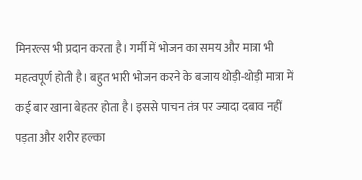मिनरल्स भी प्रदान करता है। गर्मी में भोजन का समय और मात्रा भी महत्वपूर्ण होती है। बहुत भारी भोजन करने के बजाय थोड़ी-थोड़ी मात्रा में कई बार खाना बेहतर होता है। इससे पाचन तंत्र पर ज्यादा दबाव नहीं पड़ता और शरीर हल्का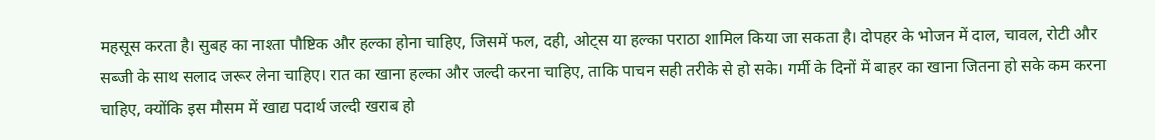महसूस करता है। सुबह का नाश्ता पौष्टिक और हल्का होना चाहिए, जिसमें फल, दही, ओट्स या हल्का पराठा शामिल किया जा सकता है। दोपहर के भोजन में दाल, चावल, रोटी और सब्जी के साथ सलाद जरूर लेना चाहिए। रात का खाना हल्का और जल्दी करना चाहिए, ताकि पाचन सही तरीके से हो सके। गर्मी के दिनों में बाहर का खाना जितना हो सके कम करना चाहिए, क्योंकि इस मौसम में खाद्य पदार्थ जल्दी खराब हो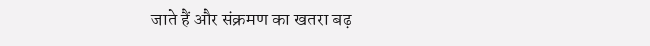जाते हैं और संक्रमण का खतरा बढ़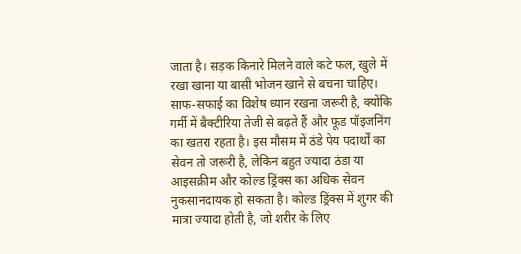जाता है। सड़क किनारे मिलने वाले कटे फल, खुले में रखा खाना या बासी भोजन खाने से बचना चाहिए। साफ-सफाई का विशेष ध्यान रखना जरूरी है, क्योंकि गर्मी में बैक्टीरिया तेजी से बढ़ते हैं और फूड पॉइजनिंग का खतरा रहता है। इस मौसम में ठंडे पेय पदार्थों का सेवन तो जरूरी है, लेकिन बहुत ज्यादा ठंडा या आइसक्रीम और कोल्ड ड्रिंक्स का अधिक सेवन नुकसानदायक हो सकता है। कोल्ड ड्रिंक्स में शुगर की मात्रा ज्यादा होती है, जो शरीर के लिए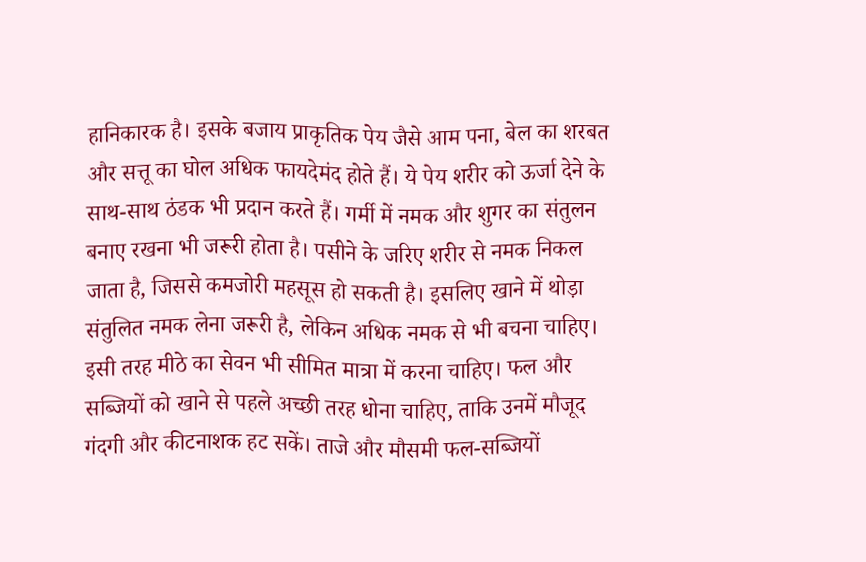हानिकारक है। इसके बजाय प्राकृतिक पेय जैसे आम पना, बेल का शरबत और सत्तू का घोल अधिक फायदेमंद होते हैं। ये पेय शरीर को ऊर्जा देने के साथ-साथ ठंडक भी प्रदान करते हैं। गर्मी में नमक और शुगर का संतुलन बनाए रखना भी जरूरी होता है। पसीने के जरिए शरीर से नमक निकल जाता है, जिससे कमजोरी महसूस हो सकती है। इसलिए खाने में थोड़ा संतुलित नमक लेना जरूरी है, लेकिन अधिक नमक से भी बचना चाहिए। इसी तरह मीठे का सेवन भी सीमित मात्रा में करना चाहिए। फल और सब्जियों को खाने से पहले अच्छी तरह धोना चाहिए, ताकि उनमें मौजूद गंदगी और कीटनाशक हट सकें। ताजे और मौसमी फल-सब्जियों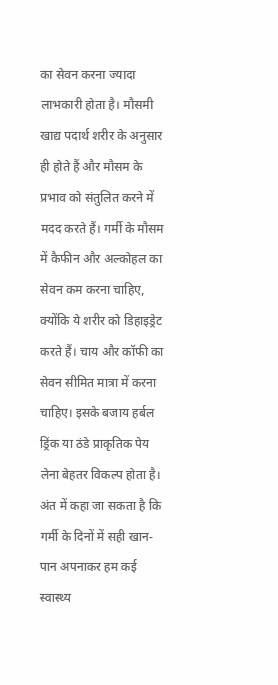का सेवन करना ज्यादा लाभकारी होता है। मौसमी खाद्य पदार्थ शरीर के अनुसार ही होते हैं और मौसम के प्रभाव को संतुलित करने में मदद करते हैं। गर्मी के मौसम में कैफीन और अल्कोहल का सेवन कम करना चाहिए, क्योंकि ये शरीर को डिहाइड्रेट करते हैं। चाय और कॉफी का सेवन सीमित मात्रा में करना चाहिए। इसके बजाय हर्बल ड्रिंक या ठंडे प्राकृतिक पेय लेना बेहतर विकल्प होता है। अंत में कहा जा सकता है कि गर्मी के दिनों में सही खान-पान अपनाकर हम कई स्वास्थ्य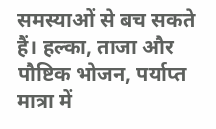समस्याओं से बच सकते हैं। हल्का, ताजा और पौष्टिक भोजन, पर्याप्त मात्रा में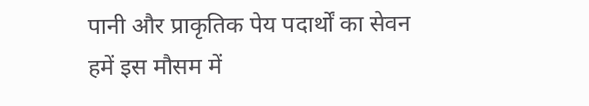पानी और प्राकृतिक पेय पदार्थों का सेवन हमें इस मौसम में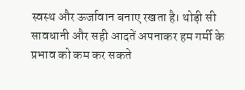स्वस्थ और ऊर्जावान बनाए रखता है। थोड़ी सी सावधानी और सही आदतें अपनाकर हम गर्मी के प्रभाव को कम कर सकते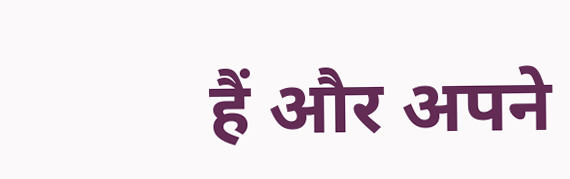हैं और अपने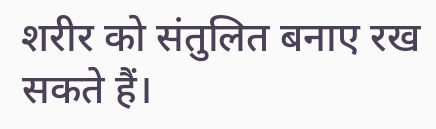शरीर को संतुलित बनाए रख सकते हैं।